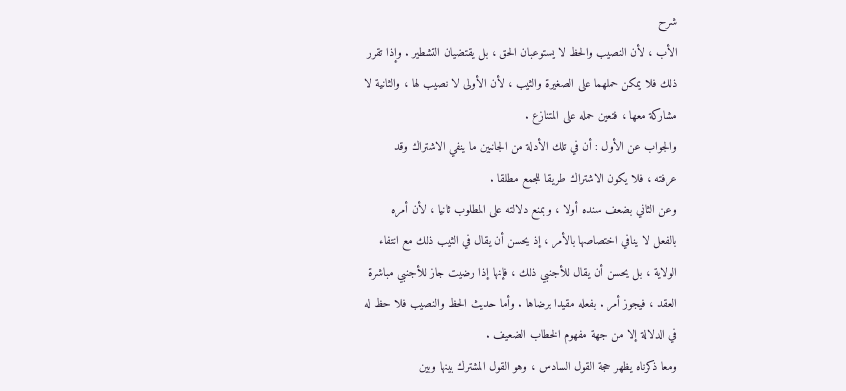شرح
الأب ، لأن النصيب والحظ لا يستوعبان الحق ، بل يقتضيان التشطير . وإذا تقرر
ذلك فلا يمكن حملهما على الصغيرة والثيب ، لأن الأولى لا نصيب لها ، والثانية لا
مشاركة معها ، فتعين حمله على المتنازع .
والجواب عن الأول : أن في تلك الأدلة من الجانبين ما ينفي الاشتراك وقد
عرفته ، فلا يكون الاشتراك طريقا للجمع مطلقا .
وعن الثاني بضعف سنده أولا ، وبمنع دلالته على المطلوب ثانيا ، لأن أمره
بالفعل لا ينافي اختصاصها بالأمر ، إذ يحسن أن يقال في الثيب ذلك مع انتفاء
الولاية ، بل يحسن أن يقال للأجنبي ذلك ، فإنها إذا رضيت جاز للأجنبي مباشرة
العقد ، فيجوز أمر . بفعله مقيدا برضاها . وأما حديث الحظ والنصيب فلا حظ له
في الدلالة إلا من جهة مفهوم الخطاب الضعيف .
ومعا ذكرناه يظهر حجة القول السادس ، وهو القول المشترك بينها وبين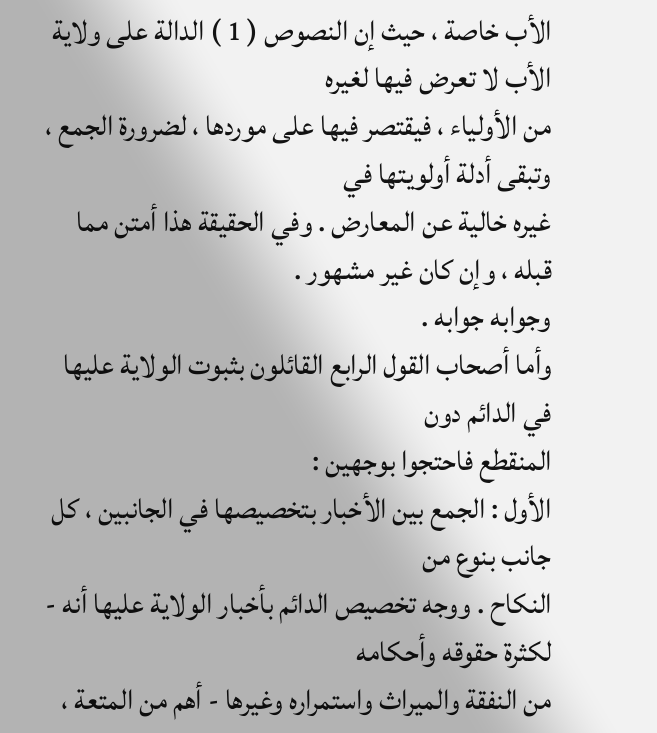الأب خاصة ، حيث إن النصوص ( 1 ) الدالة على ولاية الأب لا تعرض فيها لغيره
من الأولياء ، فيقتصر فيها على موردها ، لضرورة الجمع ، وتبقى أدلة أولويتها في
غيره خالية عن المعارض . وفي الحقيقة هذا أمتن مما قبله ، وإن كان غير مشهور .
وجوابه جوابه .
وأما أصحاب القول الرابع القائلون بثبوت الولاية عليها في الدائم دون
المنقطع فاحتجوا بوجهين :
الأول : الجمع بين الأخبار بتخصيصها في الجانبين ، كل جانب بنوع من
النكاح . ووجه تخصيص الدائم بأخبار الولاية عليها أنه - لكثرة حقوقه وأحكامه
من النفقة والميراث واستمراره وغيرها - أهم من المتعة ،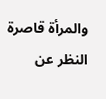والمرأة قاصرة النظر عن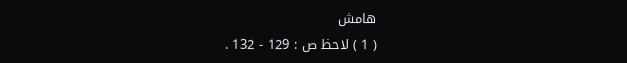هامش
( 1 ) لاحظ ص : 129 - 132 .